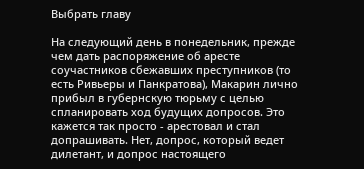Выбрать главу

На следующий день в понедельник, прежде чем дать распоряжение об аресте соучастников сбежавших преступников (то есть Ривьеры и Панкратова), Макарин лично прибыл в губернскую тюрьму с целью спланировать ход будущих допросов. Это кажется так просто - арестовал и стал допрашивать. Нет, допрос, который ведет дилетант, и допрос настоящего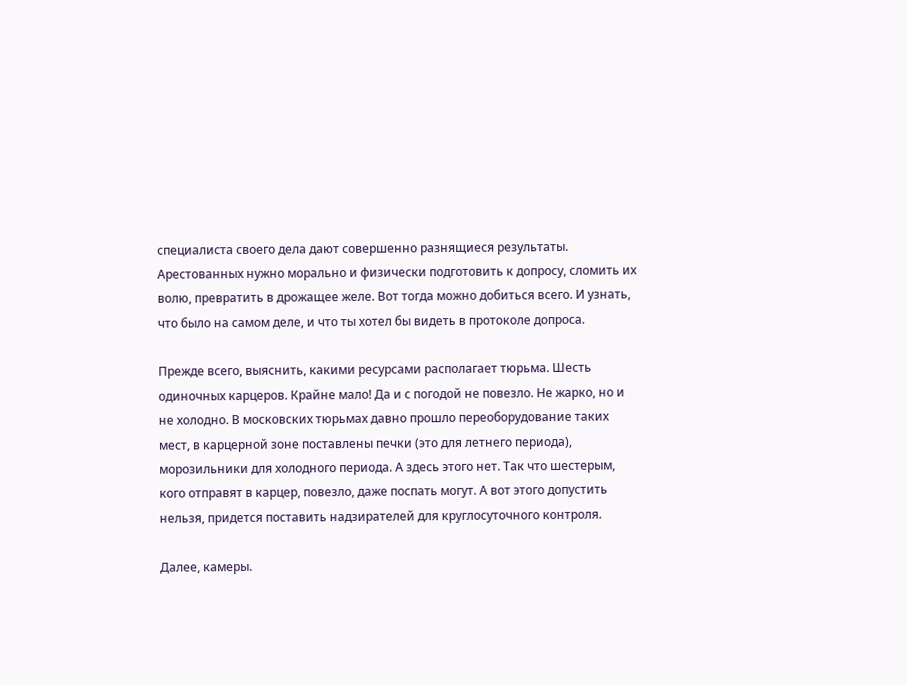специалиста своего дела дают совершенно разнящиеся результаты. Арестованных нужно морально и физически подготовить к допросу, сломить их волю, превратить в дрожащее желе. Вот тогда можно добиться всего. И узнать, что было на самом деле, и что ты хотел бы видеть в протоколе допроса.

Прежде всего, выяснить, какими ресурсами располагает тюрьма. Шесть одиночных карцеров. Крайне мало! Да и с погодой не повезло. Не жарко, но и не холодно. В московских тюрьмах давно прошло переоборудование таких мест, в карцерной зоне поставлены печки (это для летнего периода), морозильники для холодного периода. А здесь этого нет. Так что шестерым, кого отправят в карцер, повезло, даже поспать могут. А вот этого допустить нельзя, придется поставить надзирателей для круглосуточного контроля.

Далее, камеры.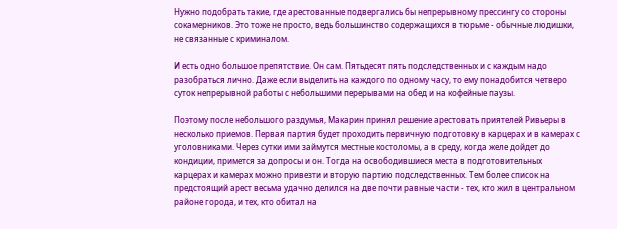Нужно подобрать такие, где арестованные подвергались бы непрерывному прессингу со стороны сокамерников. Это тоже не просто, ведь большинство содержащихся в тюрьме - обычные людишки, не связанные с криминалом.

И есть одно большое препятствие. Он сам. Пятьдесят пять подследственных и с каждым надо разобраться лично. Даже если выделить на каждого по одному часу, то ему понадобится четверо суток непрерывной работы с небольшими перерывами на обед и на кофейные паузы.

Поэтому после небольшого раздумья, Макарин принял решение арестовать приятелей Ривьеры в несколько приемов. Первая партия будет проходить первичную подготовку в карцерах и в камерах с уголовниками. Через сутки ими займутся местные костоломы, а в среду, когда желе дойдет до кондиции, примется за допросы и он. Тогда на освободившиеся места в подготовительных карцерах и камерах можно привезти и вторую партию подследственных. Тем более список на предстоящий арест весьма удачно делился на две почти равные части - тех, кто жил в центральном районе города, и тех, кто обитал на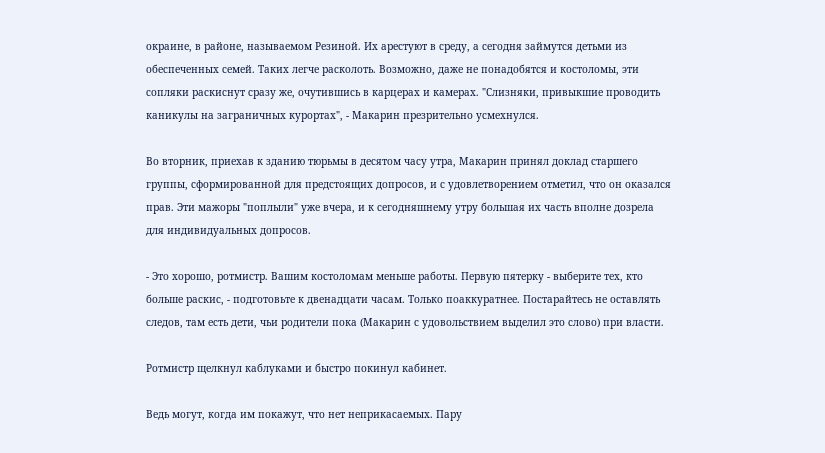окраине, в районе, называемом Резиной. Их арестуют в среду, а сегодня займутся детьми из обеспеченных семей. Таких легче расколоть. Возможно, даже не понадобятся и костоломы, эти сопляки раскиснут сразу же, очутившись в карцерах и камерах. "Слизняки, привыкшие проводить каникулы на заграничных курортах", - Макарин презрительно усмехнулся.

Во вторник, приехав к зданию тюрьмы в десятом часу утра, Макарин принял доклад старшего группы, сформированной для предстоящих допросов, и с удовлетворением отметил, что он оказался прав. Эти мажоры "поплыли" уже вчера, и к сегодняшнему утру большая их часть вполне дозрела для индивидуальных допросов.

- Это хорошо, ротмистр. Вашим костоломам меньше работы. Первую пятерку - выберите тех, кто больше раскис, - подготовьте к двенадцати часам. Только поаккуратнее. Постарайтесь не оставлять следов, там есть дети, чьи родители пока (Макарин с удовольствием выделил это слово) при власти.

Ротмистр щелкнул каблуками и быстро покинул кабинет.

Ведь могут, когда им покажут, что нет неприкасаемых. Пару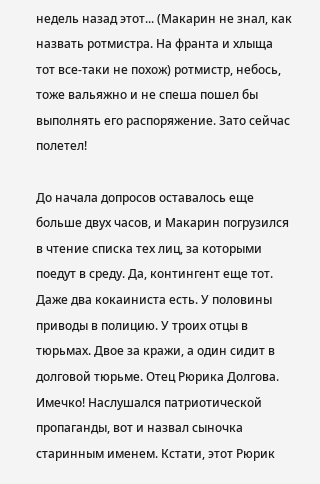недель назад этот... (Макарин не знал, как назвать ротмистра. На франта и хлыща тот все-таки не похож) ротмистр, небось, тоже вальяжно и не спеша пошел бы выполнять его распоряжение. Зато сейчас полетел!

До начала допросов оставалось еще больше двух часов, и Макарин погрузился в чтение списка тех лиц, за которыми поедут в среду. Да, контингент еще тот. Даже два кокаиниста есть. У половины приводы в полицию. У троих отцы в тюрьмах. Двое за кражи, а один сидит в долговой тюрьме. Отец Рюрика Долгова. Имечко! Наслушался патриотической пропаганды, вот и назвал сыночка старинным именем. Кстати, этот Рюрик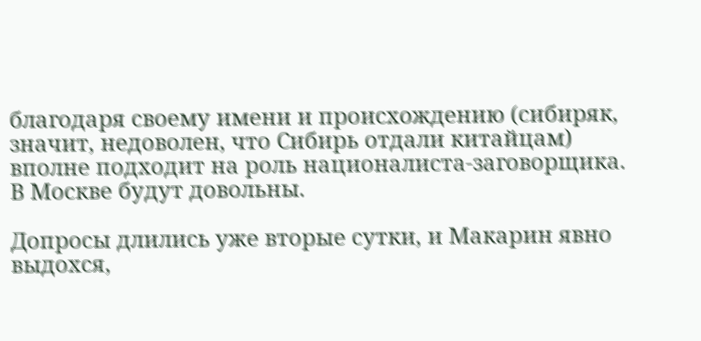благодаря своему имени и происхождению (сибиряк, значит, недоволен, что Сибирь отдали китайцам) вполне подходит на роль националиста-заговорщика. В Москве будут довольны.

Допросы длились уже вторые сутки, и Макарин явно выдохся,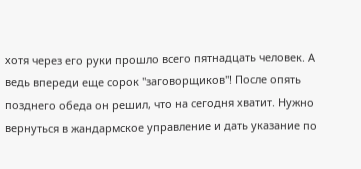хотя через его руки прошло всего пятнадцать человек. А ведь впереди еще сорок "заговорщиков"! После опять позднего обеда он решил, что на сегодня хватит. Нужно вернуться в жандармское управление и дать указание по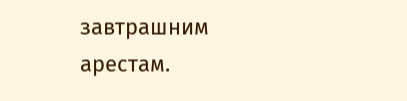завтрашним арестам.